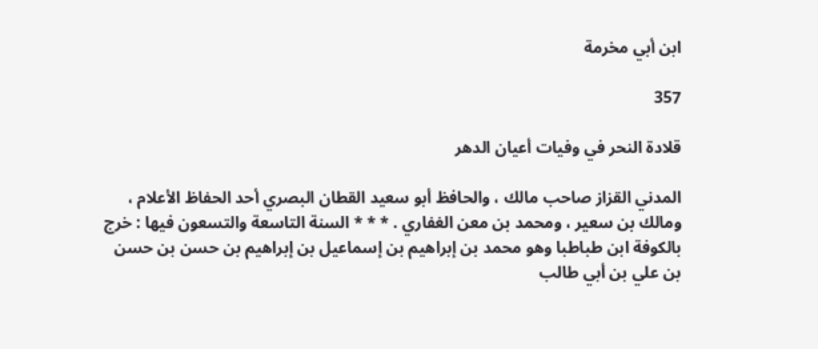ابن أبي مخرمة

357

قلادة النحر في وفيات أعيان الدهر

المدني القزاز صاحب مالك ، والحافظ أبو سعيد القطان البصري أحد الحفاظ الأعلام ، ومالك بن سعير ، ومحمد بن معن الغفاري . * * * السنة التاسعة والتسعون فيها : خرج بالكوفة ابن طباطبا وهو محمد بن إبراهيم بن إسماعيل بن إبراهيم بن حسن بن حسن بن علي بن أبي طالب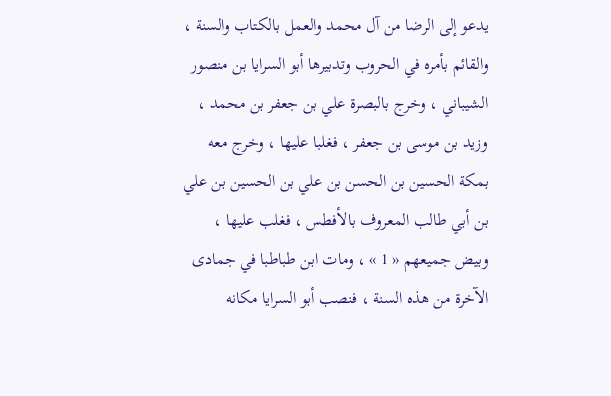يدعو إلى الرضا من آل محمد والعمل بالكتاب والسنة ، والقائم بأمره في الحروب وتدبيرها أبو السرايا بن منصور الشيباني ، وخرج بالبصرة علي بن جعفر بن محمد ، وزيد بن موسى بن جعفر ، فغلبا عليها ، وخرج معه بمكة الحسين بن الحسن بن علي بن الحسين بن علي بن أبي طالب المعروف بالأفطس ، فغلب عليها ، وبيض جميعهم « 1 » ، ومات ابن طباطبا في جمادى الآخرة من هذه السنة ، فنصب أبو السرايا مكانه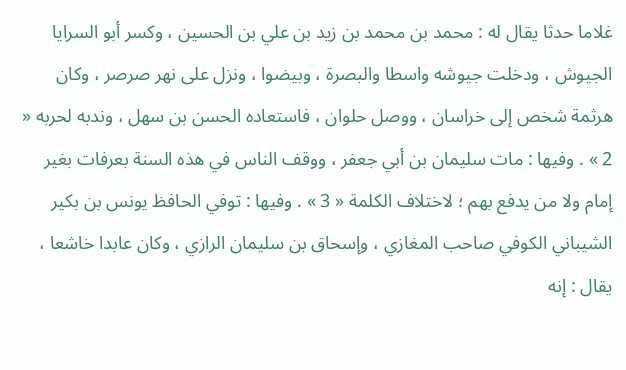غلاما حدثا يقال له : محمد بن محمد بن زيد بن علي بن الحسين ، وكسر أبو السرايا الجيوش ، ودخلت جيوشه واسطا والبصرة ، وبيضوا ، ونزل على نهر صرصر ، وكان هرثمة شخص إلى خراسان ، ووصل حلوان ، فاستعاده الحسن بن سهل ، وندبه لحربه « 2 » . وفيها : مات سليمان بن أبي جعفر ، ووقف الناس في هذه السنة بعرفات بغير إمام ولا من يدفع بهم ؛ لاختلاف الكلمة « 3 » . وفيها : توفي الحافظ يونس بن بكير الشيباني الكوفي صاحب المغازي ، وإسحاق بن سليمان الرازي ، وكان عابدا خاشعا ، يقال : إنه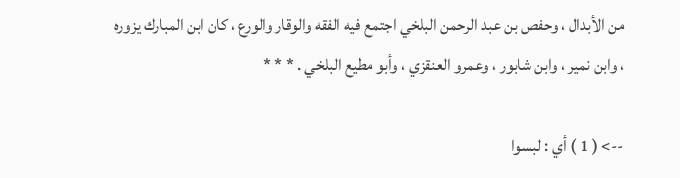من الأبدال ، وحفص بن عبد الرحمن البلخي اجتمع فيه الفقه والوقار والورع ، كان ابن المبارك يزوره ، وابن نمير ، وابن شابور ، وعمرو العنقزي ، وأبو مطيع البلخي . * * *

--> ( 1 ) أي : لبسوا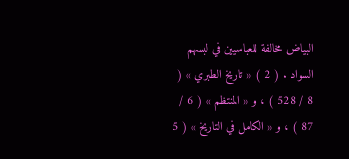البياض مخالفة للعباسيين في لبسهم السواد . ( 2 ) « تاريخ الطبري » ( 8 / 528 ) ، و « المنتظم » ( 6 / 87 ) ، و « الكامل في التاريخ » ( 5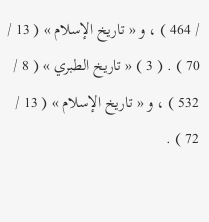/ 464 ) ، و « تاريخ الإسلام » ( 13 / 70 ) . ( 3 ) « تاريخ الطبري » ( 8 / 532 ) ، و « تاريخ الإسلام » ( 13 / 72 ) .